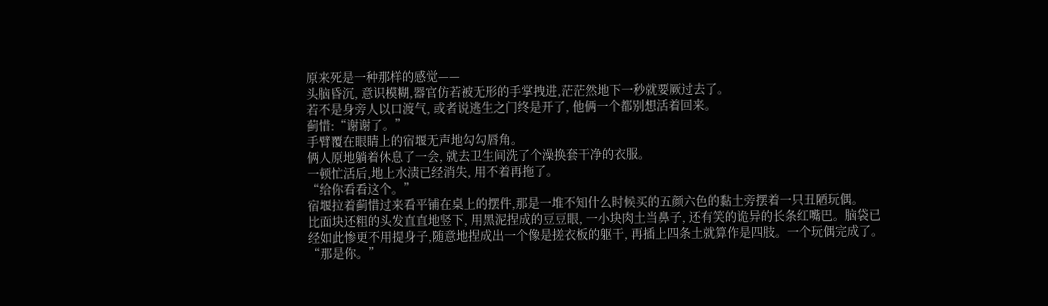原来死是一种那样的感觉——
头脑昏沉, 意识模糊,器官仿若被无形的手掌拽进,茫茫然地下一秒就要厥过去了。
若不是身旁人以口渡气, 或者说逃生之门终是开了, 他俩一个都别想活着回来。
蓟惜:“谢谢了。”
手臂覆在眼睛上的宿堰无声地勾勾唇角。
俩人原地躺着休息了一会, 就去卫生间洗了个澡换套干净的衣服。
一顿忙活后,地上水渍已经消失, 用不着再拖了。
“给你看看这个。”
宿堰拉着蓟惜过来看平铺在桌上的摆件,那是一堆不知什么时候买的五颜六色的黏土旁摆着一只丑陋玩偶。
比面块还粗的头发直直地竖下, 用黑泥捏成的豆豆眼, 一小块肉土当鼻子, 还有笑的诡异的长条红嘴巴。脑袋已经如此惨更不用提身子,随意地捏成出一个像是搓衣板的躯干, 再插上四条土就算作是四肢。一个玩偶完成了。
“那是你。”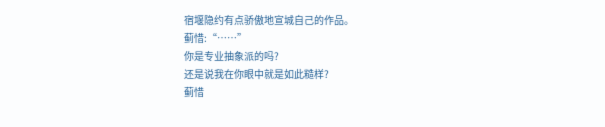宿堰隐约有点骄傲地宣城自己的作品。
蓟惜:“……”
你是专业抽象派的吗?
还是说我在你眼中就是如此糙样?
蓟惜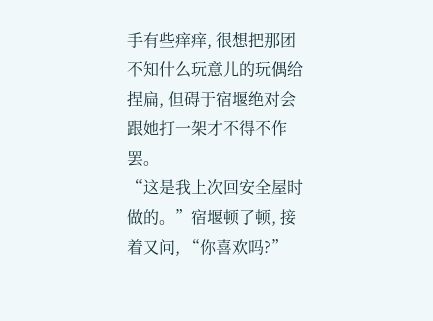手有些痒痒, 很想把那团不知什么玩意儿的玩偶给捏扁, 但碍于宿堰绝对会跟她打一架才不得不作罢。
“这是我上次回安全屋时做的。”宿堰顿了顿, 接着又问, “你喜欢吗?”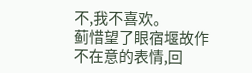不,我不喜欢。
蓟惜望了眼宿堰故作不在意的表情,回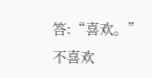答:“喜欢。”
不喜欢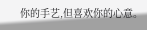你的手艺,但喜欢你的心意。